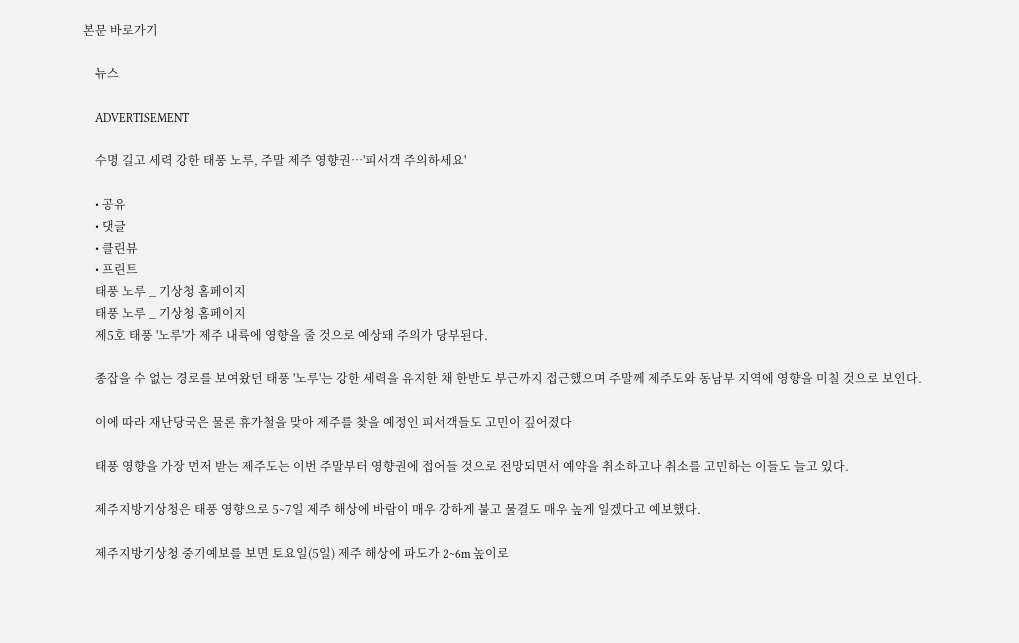본문 바로가기

    뉴스

    ADVERTISEMENT

    수명 길고 세력 강한 태풍 노루, 주말 제주 영향권…'피서객 주의하세요'

    • 공유
    • 댓글
    • 클린뷰
    • 프린트
    태풍 노루 _ 기상청 홈페이지
    태풍 노루 _ 기상청 홈페이지
    제5호 태풍 '노루'가 제주 내륙에 영향을 줄 것으로 예상돼 주의가 당부된다.

    종잡을 수 없는 경로를 보여왔던 태풍 '노루'는 강한 세력을 유지한 채 한반도 부근까지 접근했으며 주말께 제주도와 동남부 지역에 영향을 미칠 것으로 보인다.

    이에 따라 재난당국은 물론 휴가철을 맞아 제주를 찾을 예정인 피서객들도 고민이 깊어졌다

    태풍 영향을 가장 먼저 받는 제주도는 이번 주말부터 영향권에 접어들 것으로 전망되면서 예약을 취소하고나 취소를 고민하는 이들도 늘고 있다.

    제주지방기상청은 태풍 영향으로 5∼7일 제주 해상에 바람이 매우 강하게 불고 물결도 매우 높게 일겠다고 예보했다.

    제주지방기상청 중기예보를 보면 토요일(5일) 제주 해상에 파도가 2∼6m 높이로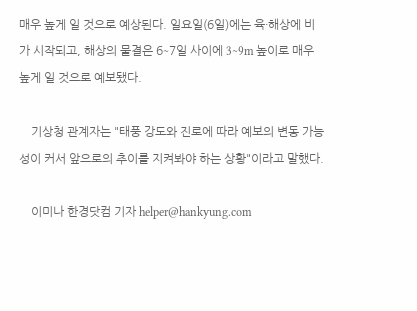매우 높게 일 것으로 예상된다. 일요일(6일)에는 육·해상에 비가 시작되고, 해상의 물결은 6∼7일 사이에 3∼9m 높이로 매우 높게 일 것으로 예보됐다.

    기상청 관계자는 "태풍 강도와 진로에 따라 예보의 변동 가능성이 커서 앞으로의 추이를 지켜봐야 하는 상황"이라고 말했다.

    이미나 한경닷컴 기자 helper@hankyung.com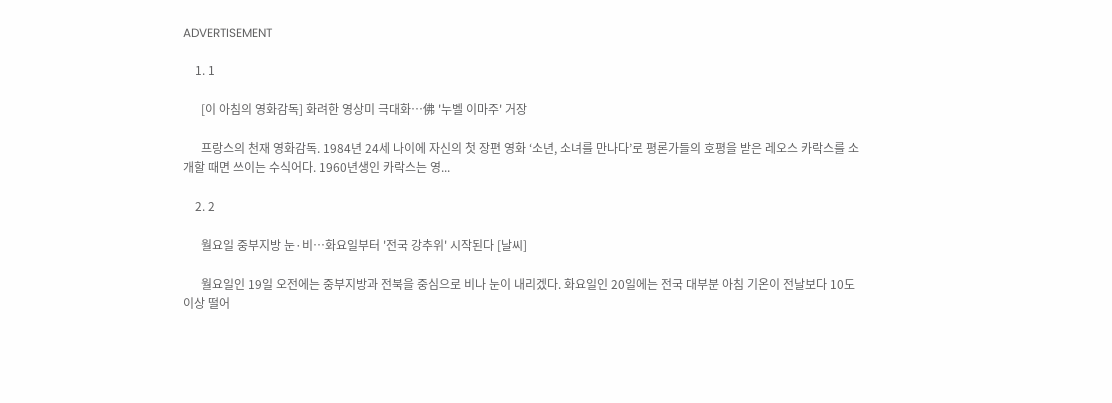ADVERTISEMENT

    1. 1

      [이 아침의 영화감독] 화려한 영상미 극대화…佛 '누벨 이마주' 거장

      프랑스의 천재 영화감독. 1984년 24세 나이에 자신의 첫 장편 영화 ‘소년, 소녀를 만나다’로 평론가들의 호평을 받은 레오스 카락스를 소개할 때면 쓰이는 수식어다. 1960년생인 카락스는 영...

    2. 2

      월요일 중부지방 눈·비…화요일부터 '전국 강추위' 시작된다 [날씨]

      월요일인 19일 오전에는 중부지방과 전북을 중심으로 비나 눈이 내리겠다. 화요일인 20일에는 전국 대부분 아침 기온이 전날보다 10도 이상 떨어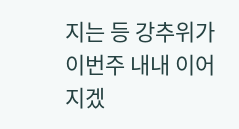지는 등 강추위가 이번주 내내 이어지겠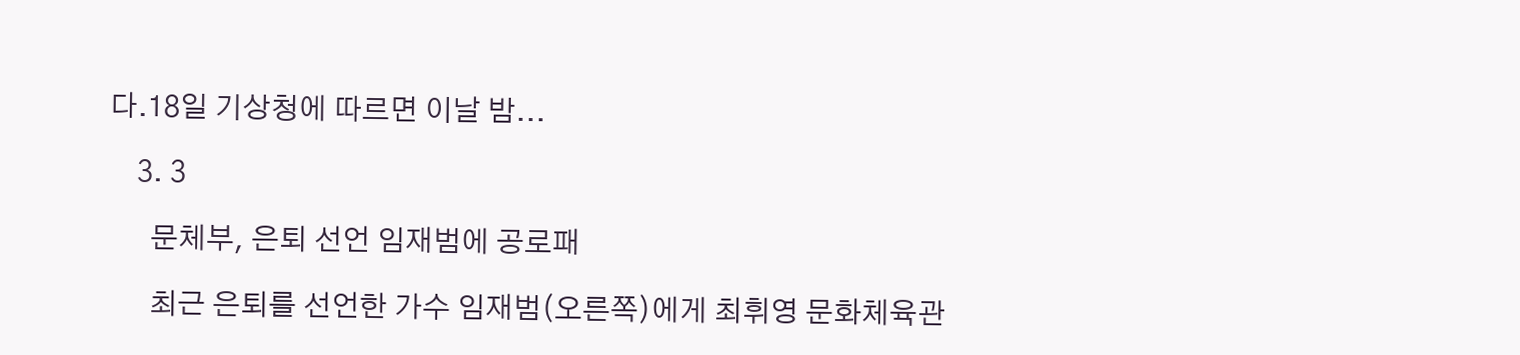다.18일 기상청에 따르면 이날 밤...

    3. 3

      문체부, 은퇴 선언 임재범에 공로패

      최근 은퇴를 선언한 가수 임재범(오른쪽)에게 최휘영 문화체육관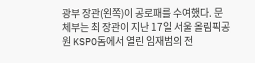광부 장관(왼쪽)이 공로패를 수여했다. 문체부는 최 장관이 지난 17일 서울 올림픽공원 KSPO돔에서 열린 임재범의 전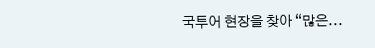국투어 현장을 찾아 “많은...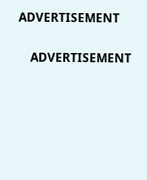ADVERTISEMENT

    ADVERTISEMENT